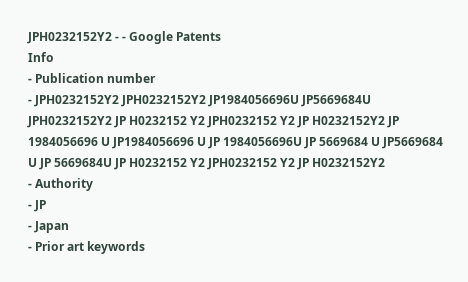JPH0232152Y2 - - Google Patents
Info
- Publication number
- JPH0232152Y2 JPH0232152Y2 JP1984056696U JP5669684U JPH0232152Y2 JP H0232152 Y2 JPH0232152 Y2 JP H0232152Y2 JP 1984056696 U JP1984056696 U JP 1984056696U JP 5669684 U JP5669684 U JP 5669684U JP H0232152 Y2 JPH0232152 Y2 JP H0232152Y2
- Authority
- JP
- Japan
- Prior art keywords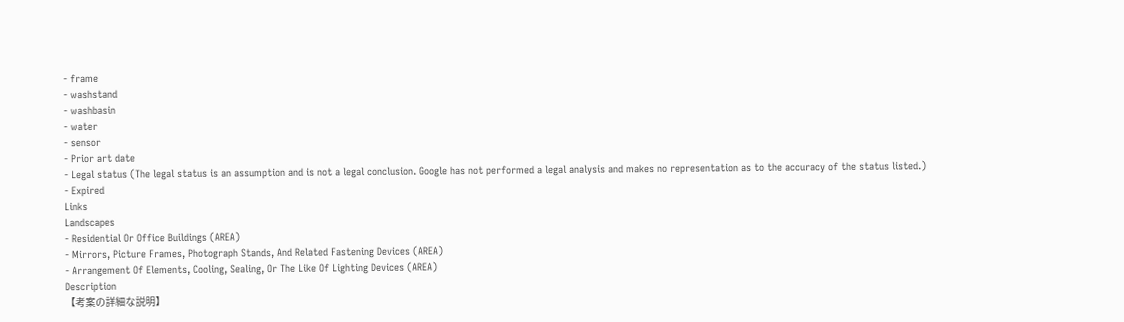- frame
- washstand
- washbasin
- water
- sensor
- Prior art date
- Legal status (The legal status is an assumption and is not a legal conclusion. Google has not performed a legal analysis and makes no representation as to the accuracy of the status listed.)
- Expired
Links
Landscapes
- Residential Or Office Buildings (AREA)
- Mirrors, Picture Frames, Photograph Stands, And Related Fastening Devices (AREA)
- Arrangement Of Elements, Cooling, Sealing, Or The Like Of Lighting Devices (AREA)
Description
【考案の詳細な説明】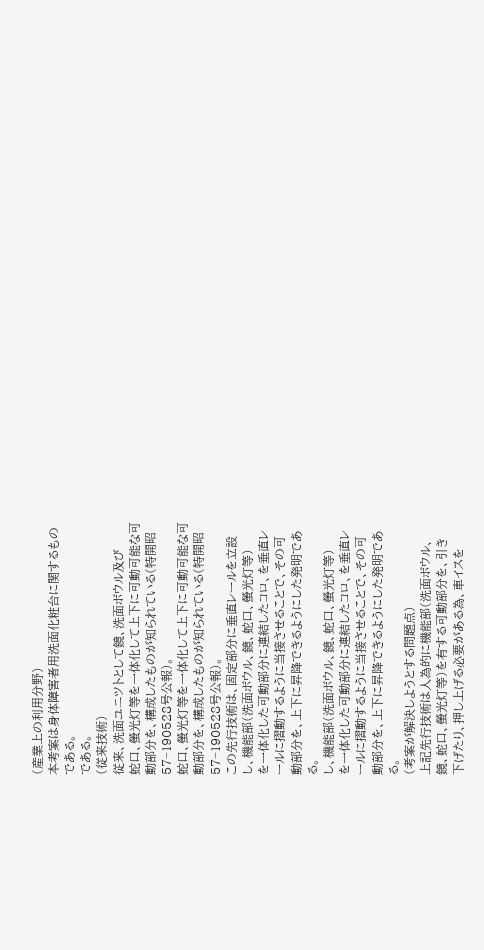(産業上の利用分野)
本考案は身体障害者用洗面化粧台に関するもの
である。
である。
(従来技術)
従来、洗面ユニツトとして鏡、洗面ボウル及び
蛇口、螢光灯等を一体化して上下に可動可能な可
動部分を、構成したものが知られている(特開昭
57−190528号公報)。
蛇口、螢光灯等を一体化して上下に可動可能な可
動部分を、構成したものが知られている(特開昭
57−190528号公報)。
この先行技術は、固定部分に垂直レールを立設
し、機能部(洗面ボウル、鏡、蛇口、螢光灯等)
を一体化した可動部分に連結したコロ、を垂直レ
ールに摺動するように当接させることで、その可
動部分を、上下に昇降できるようにした発明であ
る。
し、機能部(洗面ボウル、鏡、蛇口、螢光灯等)
を一体化した可動部分に連結したコロ、を垂直レ
ールに摺動するように当接させることで、その可
動部分を、上下に昇降できるようにした発明であ
る。
(考案が解決しようとする問題点)
上記先行技術は人為的に機能部(洗面ボウル、
鏡、蛇口、螢光灯等)を有する可動部分を、引き
下げたり、押し上げる必要がある為、車イスを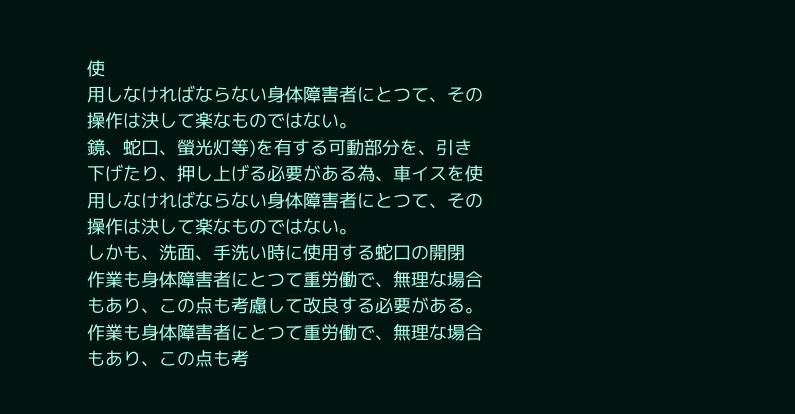使
用しなければならない身体障害者にとつて、その
操作は決して楽なものではない。
鏡、蛇口、螢光灯等)を有する可動部分を、引き
下げたり、押し上げる必要がある為、車イスを使
用しなければならない身体障害者にとつて、その
操作は決して楽なものではない。
しかも、洗面、手洗い時に使用する蛇口の開閉
作業も身体障害者にとつて重労働で、無理な場合
もあり、この点も考慮して改良する必要がある。
作業も身体障害者にとつて重労働で、無理な場合
もあり、この点も考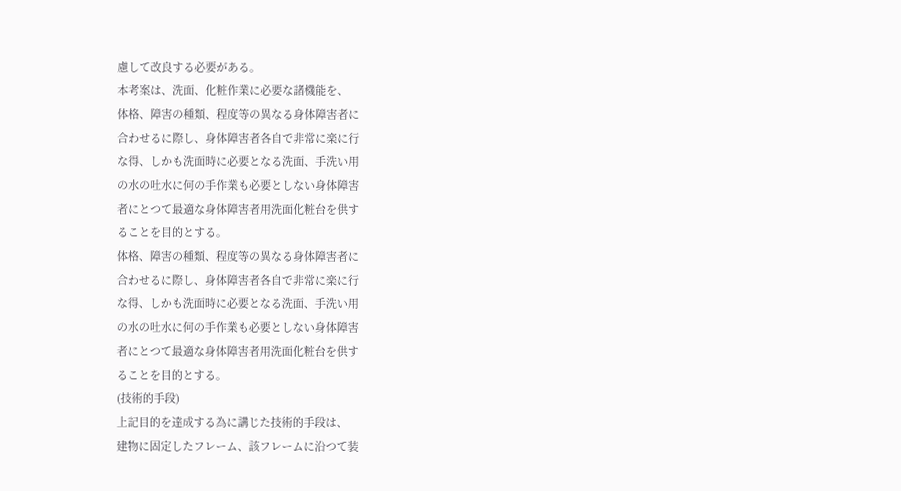慮して改良する必要がある。
本考案は、洗面、化粧作業に必要な諸機能を、
体格、障害の種類、程度等の異なる身体障害者に
合わせるに際し、身体障害者各自で非常に楽に行
な得、しかも洗面時に必要となる洗面、手洗い用
の水の吐水に何の手作業も必要としない身体障害
者にとつて最適な身体障害者用洗面化粧台を供す
ることを目的とする。
体格、障害の種類、程度等の異なる身体障害者に
合わせるに際し、身体障害者各自で非常に楽に行
な得、しかも洗面時に必要となる洗面、手洗い用
の水の吐水に何の手作業も必要としない身体障害
者にとつて最適な身体障害者用洗面化粧台を供す
ることを目的とする。
(技術的手段)
上記目的を達成する為に講じた技術的手段は、
建物に固定したフレーム、該フレームに沿つて装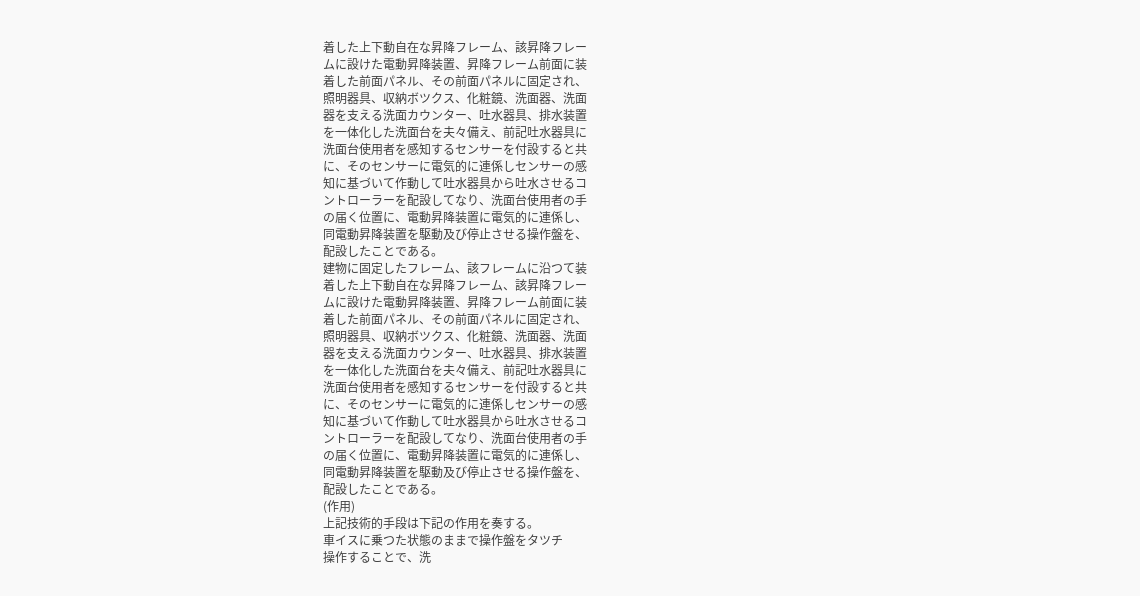着した上下動自在な昇降フレーム、該昇降フレー
ムに設けた電動昇降装置、昇降フレーム前面に装
着した前面パネル、その前面パネルに固定され、
照明器具、収納ボツクス、化粧鏡、洗面器、洗面
器を支える洗面カウンター、吐水器具、排水装置
を一体化した洗面台を夫々備え、前記吐水器具に
洗面台使用者を感知するセンサーを付設すると共
に、そのセンサーに電気的に連係しセンサーの感
知に基づいて作動して吐水器具から吐水させるコ
ントローラーを配設してなり、洗面台使用者の手
の届く位置に、電動昇降装置に電気的に連係し、
同電動昇降装置を駆動及び停止させる操作盤を、
配設したことである。
建物に固定したフレーム、該フレームに沿つて装
着した上下動自在な昇降フレーム、該昇降フレー
ムに設けた電動昇降装置、昇降フレーム前面に装
着した前面パネル、その前面パネルに固定され、
照明器具、収納ボツクス、化粧鏡、洗面器、洗面
器を支える洗面カウンター、吐水器具、排水装置
を一体化した洗面台を夫々備え、前記吐水器具に
洗面台使用者を感知するセンサーを付設すると共
に、そのセンサーに電気的に連係しセンサーの感
知に基づいて作動して吐水器具から吐水させるコ
ントローラーを配設してなり、洗面台使用者の手
の届く位置に、電動昇降装置に電気的に連係し、
同電動昇降装置を駆動及び停止させる操作盤を、
配設したことである。
(作用)
上記技術的手段は下記の作用を奏する。
車イスに乗つた状態のままで操作盤をタツチ
操作することで、洗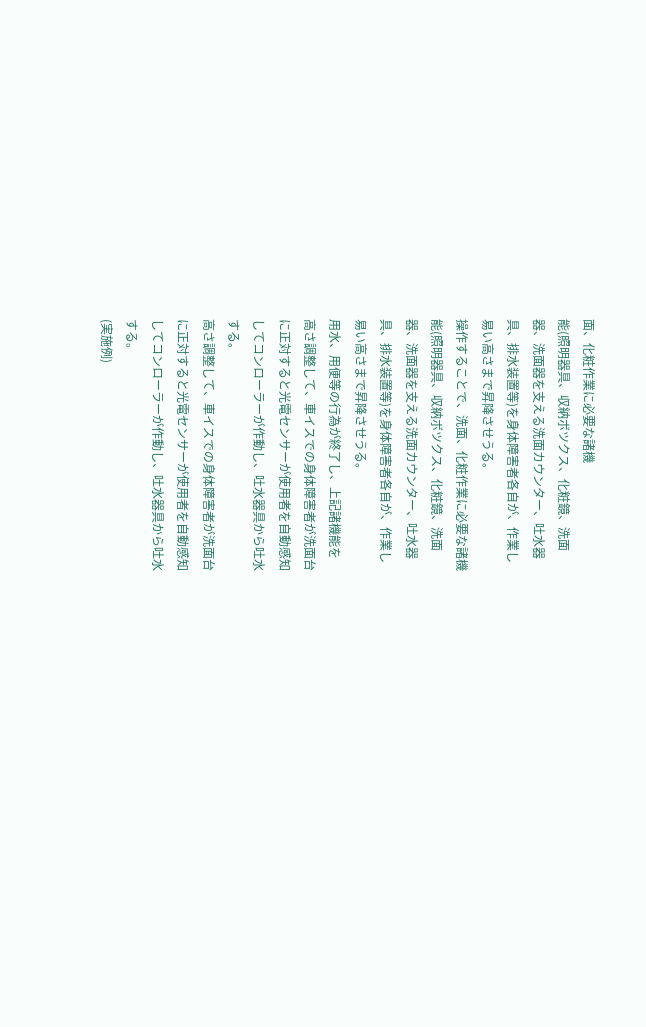面、化粧作業に必要な諸機
能(照明器具、収納ボツクス、化粧鏡、洗面
器、洗面器を支える洗面カウンター、吐水器
具、排水装置等)を身体障害者各自が、作業し
易い高さまで昇降させうる。
操作することで、洗面、化粧作業に必要な諸機
能(照明器具、収納ボツクス、化粧鏡、洗面
器、洗面器を支える洗面カウンター、吐水器
具、排水装置等)を身体障害者各自が、作業し
易い高さまで昇降させうる。
用水、用便等の行為が終了し、上記諸機能を
高さ調整して、車イスでの身体障害者が洗面台
に正対すると光電センサーが使用者を自動感知
してコンローラーが作動し、吐水器具から吐水
する。
高さ調整して、車イスでの身体障害者が洗面台
に正対すると光電センサーが使用者を自動感知
してコンローラーが作動し、吐水器具から吐水
する。
(実施例)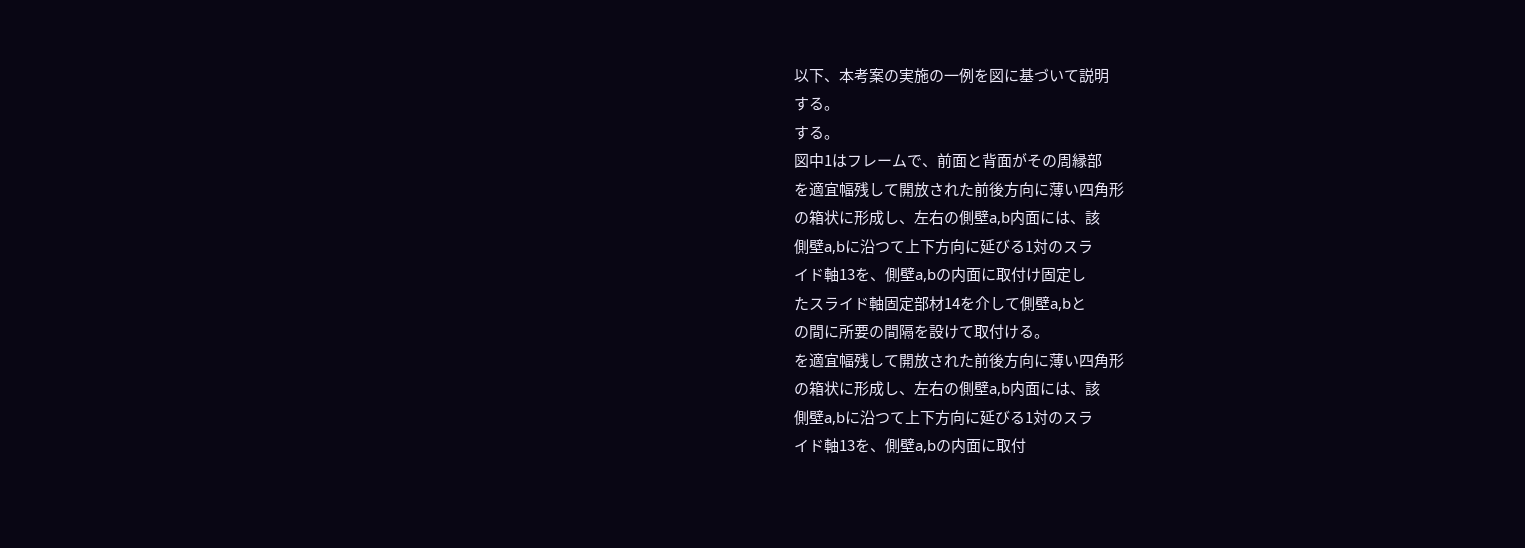以下、本考案の実施の一例を図に基づいて説明
する。
する。
図中1はフレームで、前面と背面がその周縁部
を適宜幅残して開放された前後方向に薄い四角形
の箱状に形成し、左右の側壁a,b内面には、該
側壁a,bに沿つて上下方向に延びる1対のスラ
イド軸13を、側壁a,bの内面に取付け固定し
たスライド軸固定部材14を介して側壁a,bと
の間に所要の間隔を設けて取付ける。
を適宜幅残して開放された前後方向に薄い四角形
の箱状に形成し、左右の側壁a,b内面には、該
側壁a,bに沿つて上下方向に延びる1対のスラ
イド軸13を、側壁a,bの内面に取付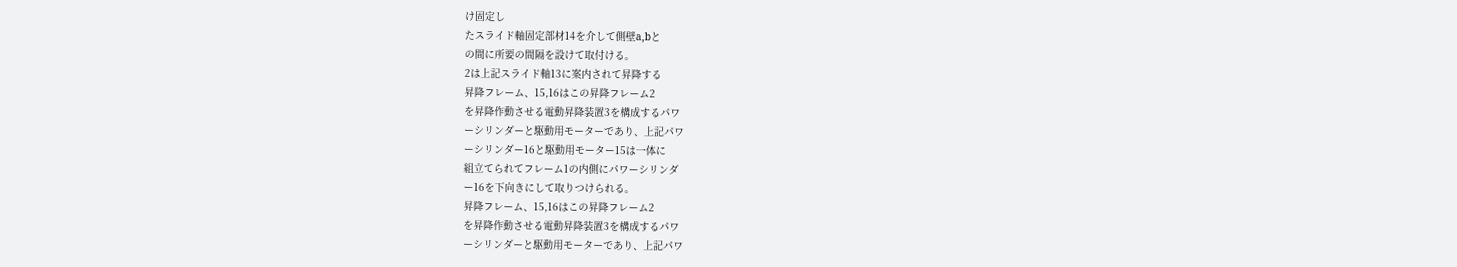け固定し
たスライド軸固定部材14を介して側壁a,bと
の間に所要の間隔を設けて取付ける。
2は上記スライド軸13に案内されて昇降する
昇降フレーム、15,16はこの昇降フレーム2
を昇降作動させる電動昇降装置3を構成するパワ
ーシリンダーと駆動用モーターであり、上記パワ
ーシリンダー16と駆動用モーター15は一体に
組立てられてフレーム1の内側にパワーシリンダ
ー16を下向きにして取りつけられる。
昇降フレーム、15,16はこの昇降フレーム2
を昇降作動させる電動昇降装置3を構成するパワ
ーシリンダーと駆動用モーターであり、上記パワ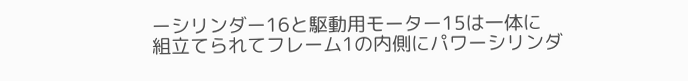ーシリンダー16と駆動用モーター15は一体に
組立てられてフレーム1の内側にパワーシリンダ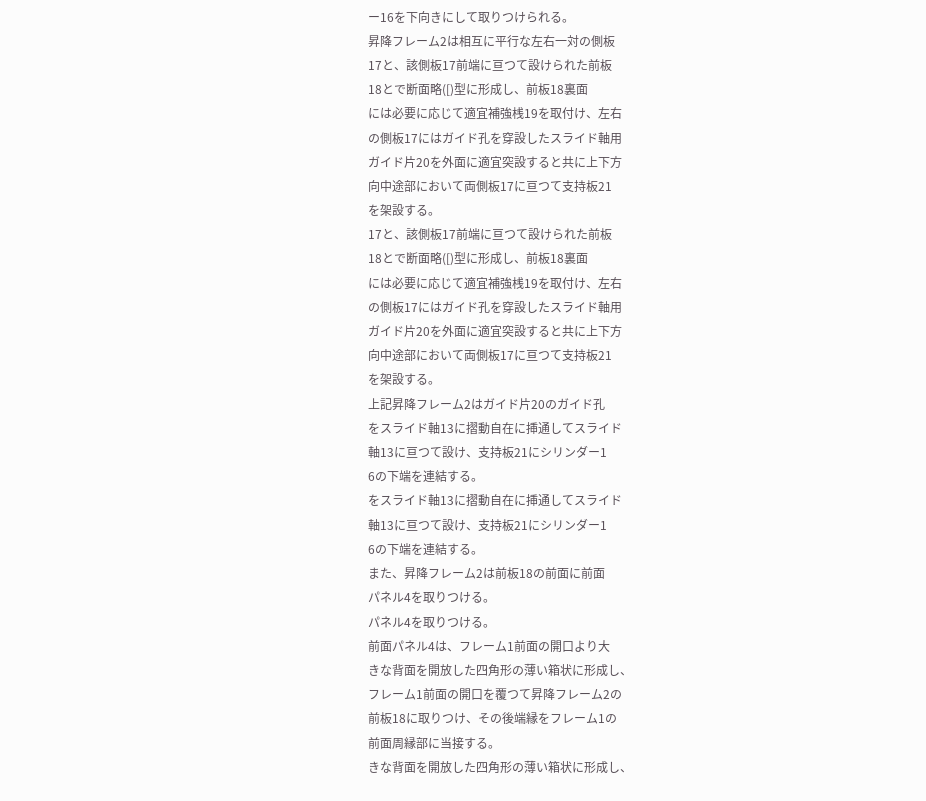ー16を下向きにして取りつけられる。
昇降フレーム2は相互に平行な左右一対の側板
17と、該側板17前端に亘つて設けられた前板
18とで断面略([)型に形成し、前板18裏面
には必要に応じて適宜補強桟19を取付け、左右
の側板17にはガイド孔を穿設したスライド軸用
ガイド片20を外面に適宜突設すると共に上下方
向中途部において両側板17に亘つて支持板21
を架設する。
17と、該側板17前端に亘つて設けられた前板
18とで断面略([)型に形成し、前板18裏面
には必要に応じて適宜補強桟19を取付け、左右
の側板17にはガイド孔を穿設したスライド軸用
ガイド片20を外面に適宜突設すると共に上下方
向中途部において両側板17に亘つて支持板21
を架設する。
上記昇降フレーム2はガイド片20のガイド孔
をスライド軸13に摺動自在に挿通してスライド
軸13に亘つて設け、支持板21にシリンダー1
6の下端を連結する。
をスライド軸13に摺動自在に挿通してスライド
軸13に亘つて設け、支持板21にシリンダー1
6の下端を連結する。
また、昇降フレーム2は前板18の前面に前面
パネル4を取りつける。
パネル4を取りつける。
前面パネル4は、フレーム1前面の開口より大
きな背面を開放した四角形の薄い箱状に形成し、
フレーム1前面の開口を覆つて昇降フレーム2の
前板18に取りつけ、その後端縁をフレーム1の
前面周縁部に当接する。
きな背面を開放した四角形の薄い箱状に形成し、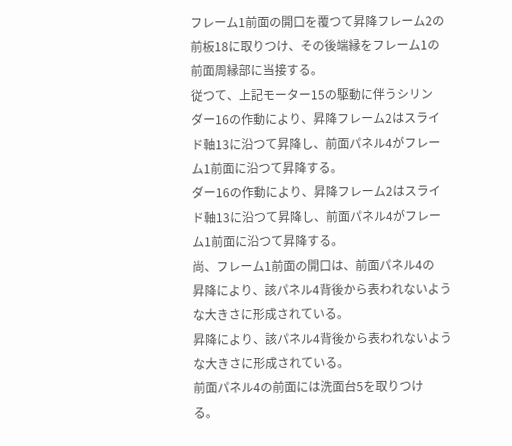フレーム1前面の開口を覆つて昇降フレーム2の
前板18に取りつけ、その後端縁をフレーム1の
前面周縁部に当接する。
従つて、上記モーター15の駆動に伴うシリン
ダー16の作動により、昇降フレーム2はスライ
ド軸13に沿つて昇降し、前面パネル4がフレー
ム1前面に沿つて昇降する。
ダー16の作動により、昇降フレーム2はスライ
ド軸13に沿つて昇降し、前面パネル4がフレー
ム1前面に沿つて昇降する。
尚、フレーム1前面の開口は、前面パネル4の
昇降により、該パネル4背後から表われないよう
な大きさに形成されている。
昇降により、該パネル4背後から表われないよう
な大きさに形成されている。
前面パネル4の前面には洗面台5を取りつけ
る。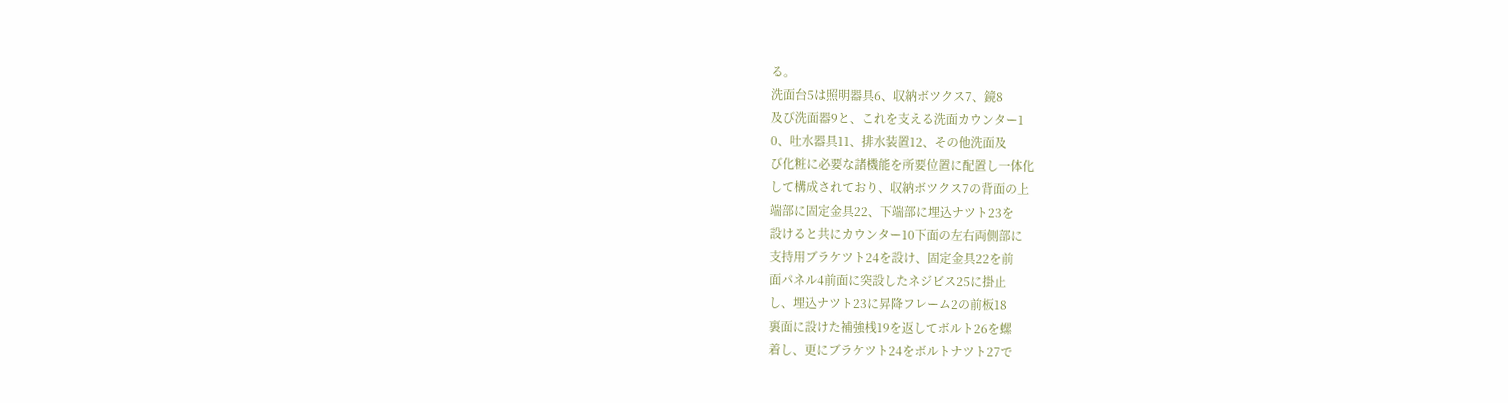る。
洗面台5は照明器具6、収納ボツクス7、鏡8
及び洗面器9と、これを支える洗面カウンター1
0、吐水器具11、排水装置12、その他洗面及
び化粧に必要な諸機能を所要位置に配置し一体化
して構成されており、収納ボツクス7の背面の上
端部に固定金具22、下端部に埋込ナツト23を
設けると共にカウンター10下面の左右両側部に
支持用ブラケツト24を設け、固定金具22を前
面パネル4前面に突設したネジビス25に掛止
し、埋込ナツト23に昇降フレーム2の前板18
裏面に設けた補強桟19を返してボルト26を螺
着し、更にブラケツト24をボルトナツト27で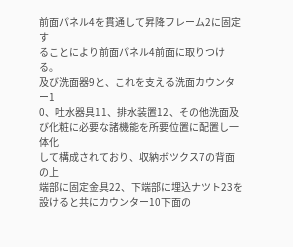前面パネル4を貫通して昇降フレーム2に固定す
ることにより前面パネル4前面に取りつける。
及び洗面器9と、これを支える洗面カウンター1
0、吐水器具11、排水装置12、その他洗面及
び化粧に必要な諸機能を所要位置に配置し一体化
して構成されており、収納ボツクス7の背面の上
端部に固定金具22、下端部に埋込ナツト23を
設けると共にカウンター10下面の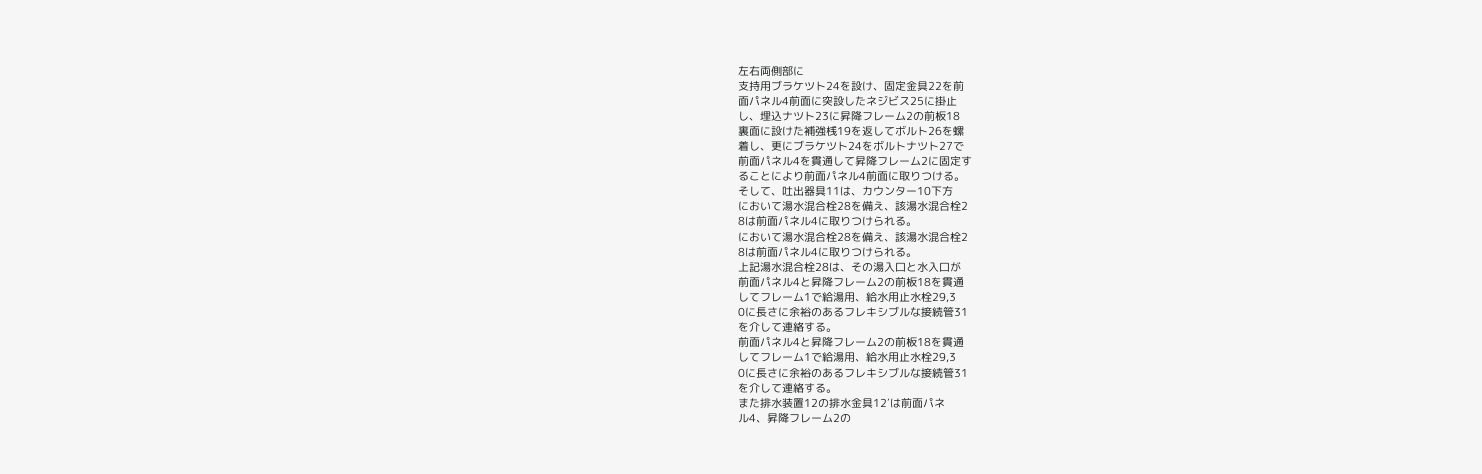左右両側部に
支持用ブラケツト24を設け、固定金具22を前
面パネル4前面に突設したネジビス25に掛止
し、埋込ナツト23に昇降フレーム2の前板18
裏面に設けた補強桟19を返してボルト26を螺
着し、更にブラケツト24をボルトナツト27で
前面パネル4を貫通して昇降フレーム2に固定す
ることにより前面パネル4前面に取りつける。
そして、吐出器具11は、カウンター10下方
において湯水混合栓28を備え、該湯水混合栓2
8は前面パネル4に取りつけられる。
において湯水混合栓28を備え、該湯水混合栓2
8は前面パネル4に取りつけられる。
上記湯水混合栓28は、その湯入口と水入口が
前面パネル4と昇降フレーム2の前板18を貫通
してフレーム1で給湯用、給水用止水栓29,3
0に長さに余裕のあるフレキシブルな接続管31
を介して連絡する。
前面パネル4と昇降フレーム2の前板18を貫通
してフレーム1で給湯用、給水用止水栓29,3
0に長さに余裕のあるフレキシブルな接続管31
を介して連絡する。
また排水装置12の排水金具12′は前面パネ
ル4、昇降フレーム2の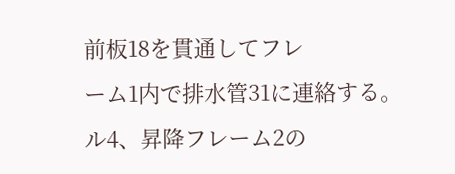前板18を貫通してフレ
ーム1内で排水管31に連絡する。
ル4、昇降フレーム2の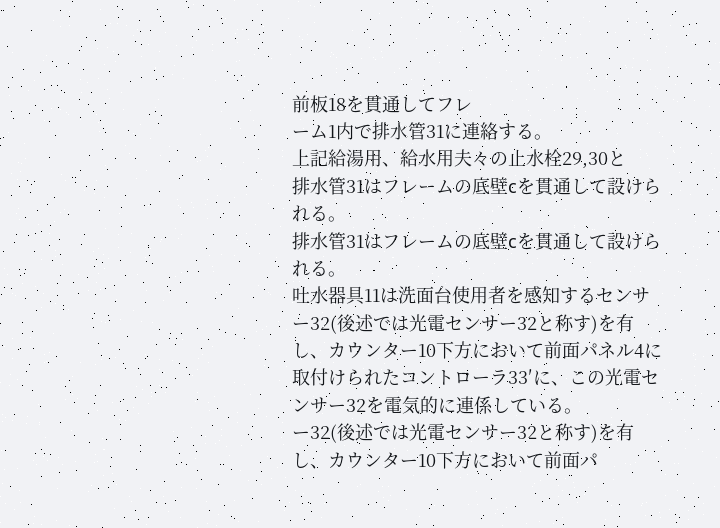前板18を貫通してフレ
ーム1内で排水管31に連絡する。
上記給湯用、給水用夫々の止水栓29,30と
排水管31はフレームの底壁cを貫通して設けら
れる。
排水管31はフレームの底壁cを貫通して設けら
れる。
吐水器具11は洗面台使用者を感知するセンサ
ー32(後述では光電センサー32と称す)を有
し、カウンター10下方において前面パネル4に
取付けられたコントローラ33′に、この光電セ
ンサー32を電気的に連係している。
ー32(後述では光電センサー32と称す)を有
し、カウンター10下方において前面パ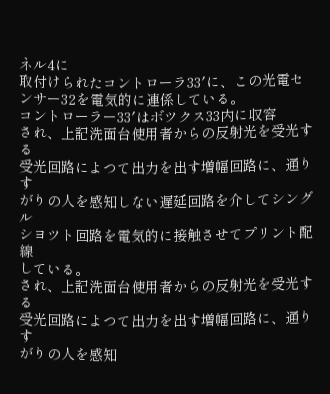ネル4に
取付けられたコントローラ33′に、この光電セ
ンサー32を電気的に連係している。
コントローラー33′はボツクス33内に収容
され、上記洗面台使用者からの反射光を受光する
受光回路によつて出力を出す増幅回路に、通りす
がりの人を感知しない遅延回路を介してシングル
シヨツト回路を電気的に接触させてプリント配線
している。
され、上記洗面台使用者からの反射光を受光する
受光回路によつて出力を出す増幅回路に、通りす
がりの人を感知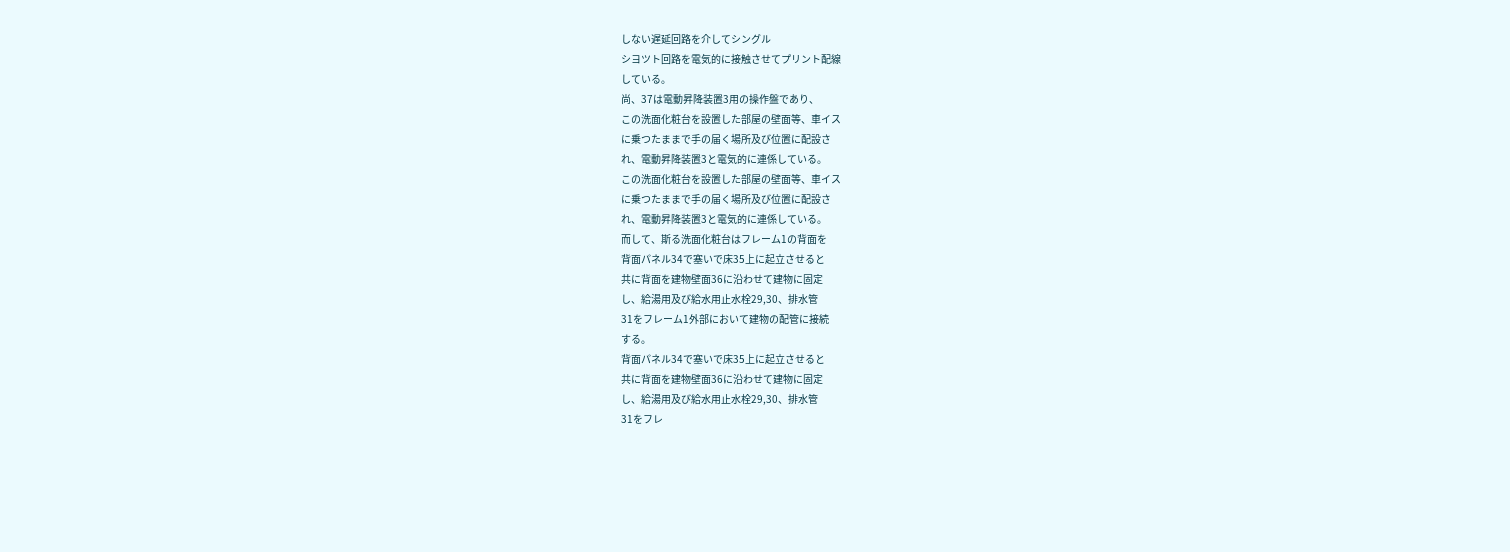しない遅延回路を介してシングル
シヨツト回路を電気的に接触させてプリント配線
している。
尚、37は電動昇降装置3用の操作盤であり、
この洗面化粧台を設置した部屋の壁面等、車イス
に乗つたままで手の届く場所及び位置に配設さ
れ、電動昇降装置3と電気的に連係している。
この洗面化粧台を設置した部屋の壁面等、車イス
に乗つたままで手の届く場所及び位置に配設さ
れ、電動昇降装置3と電気的に連係している。
而して、斯る洗面化粧台はフレーム1の背面を
背面パネル34で塞いで床35上に起立させると
共に背面を建物壁面36に沿わせて建物に固定
し、給湯用及び給水用止水栓29,30、排水管
31をフレーム1外部において建物の配管に接続
する。
背面パネル34で塞いで床35上に起立させると
共に背面を建物壁面36に沿わせて建物に固定
し、給湯用及び給水用止水栓29,30、排水管
31をフレ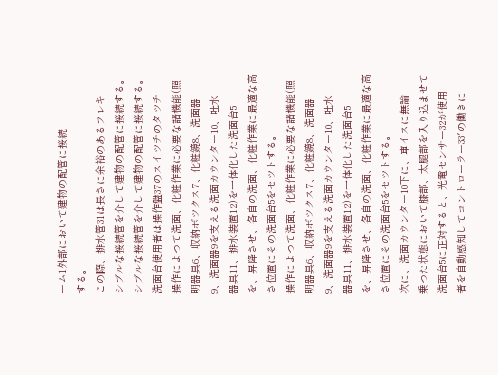ーム1外部において建物の配管に接続
する。
この際、排水管31は長さに余裕のあるフレキ
シブルな接続管を介して建物の配管に接続する。
シブルな接続管を介して建物の配管に接続する。
洗面台使用者は操作盤37のスイツチのタツチ
操作によつて洗面、化粧作業に必要な諸機能(照
明器具6、収納ボツクス7、化粧鏡8、洗面器
9、洗面器9を支える洗面カウンター10、吐水
器具11、排水装置12)を一体化した洗面台5
を、昇降させ、各自の洗面、化粧作業に最適な高
さ位置にその洗面台5をセツトする。
操作によつて洗面、化粧作業に必要な諸機能(照
明器具6、収納ボツクス7、化粧鏡8、洗面器
9、洗面器9を支える洗面カウンター10、吐水
器具11、排水装置12)を一体化した洗面台5
を、昇降させ、各自の洗面、化粧作業に最適な高
さ位置にその洗面台5をセツトする。
次に、洗面カウンター10下に、車イスに無論
乗つた状態において膝部、太腿部を入り込ませて
洗面台5に正対すると、光電センサー32が使用
者を自動感知してコントローラー33′の働きに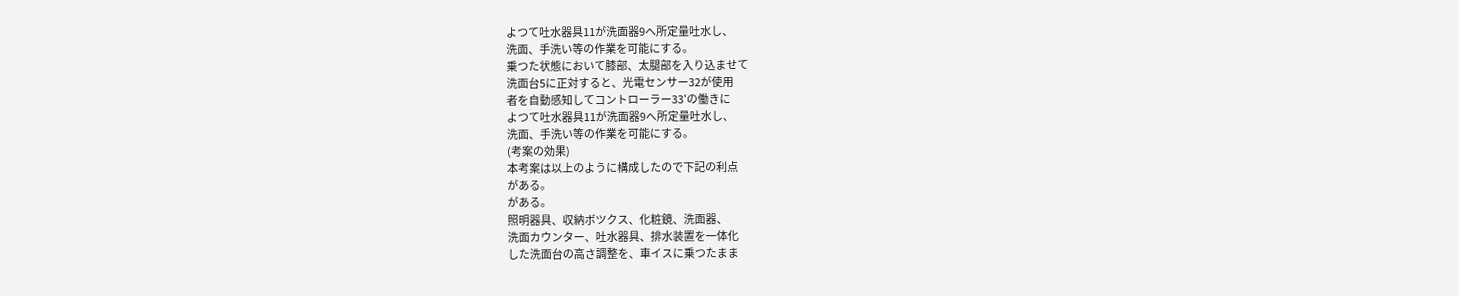よつて吐水器具11が洗面器9へ所定量吐水し、
洗面、手洗い等の作業を可能にする。
乗つた状態において膝部、太腿部を入り込ませて
洗面台5に正対すると、光電センサー32が使用
者を自動感知してコントローラー33′の働きに
よつて吐水器具11が洗面器9へ所定量吐水し、
洗面、手洗い等の作業を可能にする。
(考案の効果)
本考案は以上のように構成したので下記の利点
がある。
がある。
照明器具、収納ボツクス、化粧鏡、洗面器、
洗面カウンター、吐水器具、排水装置を一体化
した洗面台の高さ調整を、車イスに乗つたまま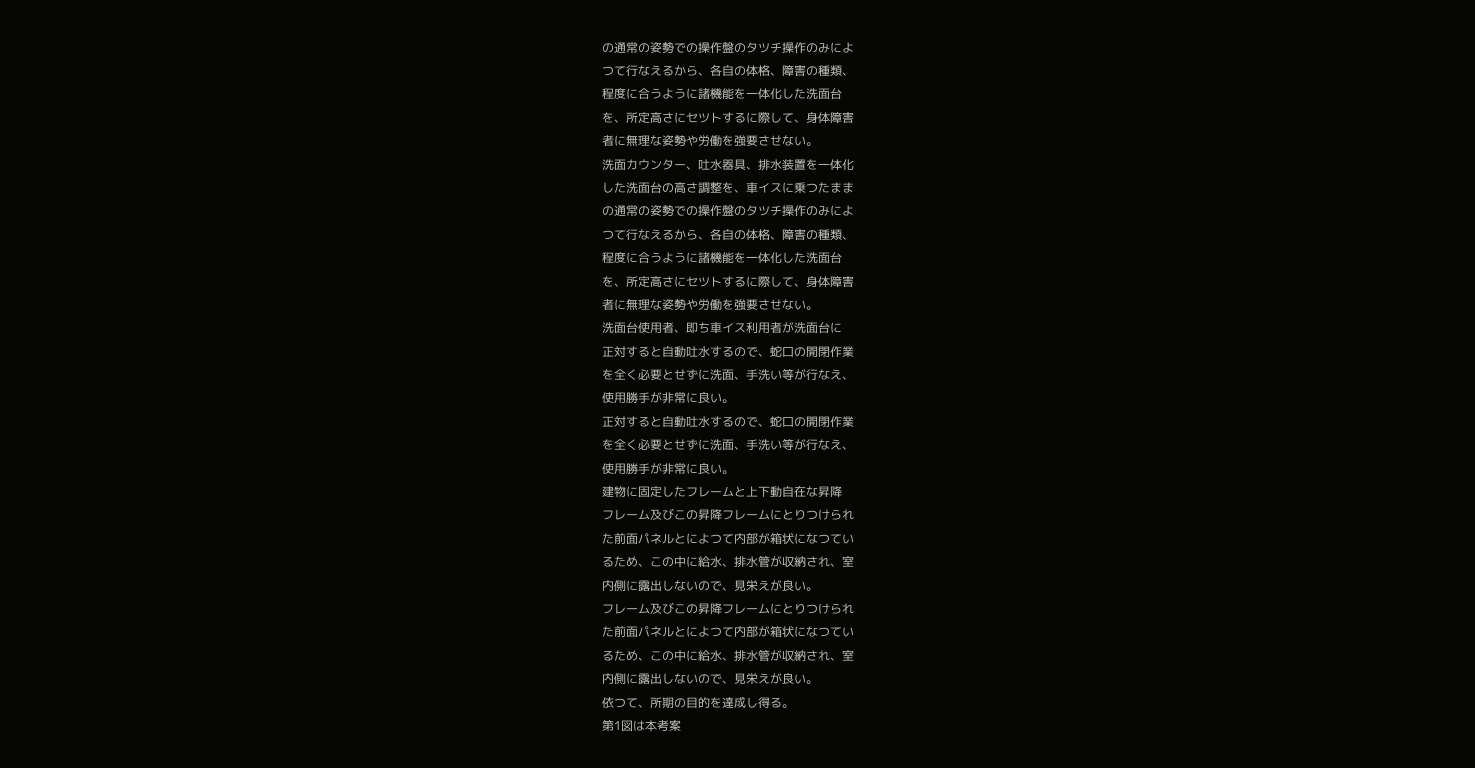の通常の姿勢での操作盤のタツチ操作のみによ
つて行なえるから、各自の体格、障害の種類、
程度に合うように諸機能を一体化した洗面台
を、所定高さにセツトするに際して、身体障害
者に無理な姿勢や労働を強要させない。
洗面カウンター、吐水器具、排水装置を一体化
した洗面台の高さ調整を、車イスに乗つたまま
の通常の姿勢での操作盤のタツチ操作のみによ
つて行なえるから、各自の体格、障害の種類、
程度に合うように諸機能を一体化した洗面台
を、所定高さにセツトするに際して、身体障害
者に無理な姿勢や労働を強要させない。
洗面台使用者、即ち車イス利用者が洗面台に
正対すると自動吐水するので、蛇口の開閉作業
を全く必要とせずに洗面、手洗い等が行なえ、
使用勝手が非常に良い。
正対すると自動吐水するので、蛇口の開閉作業
を全く必要とせずに洗面、手洗い等が行なえ、
使用勝手が非常に良い。
建物に固定したフレームと上下動自在な昇降
フレーム及びこの昇降フレームにとりつけられ
た前面パネルとによつて内部が箱状になつてい
るため、この中に給水、排水管が収納され、室
内側に露出しないので、見栄えが良い。
フレーム及びこの昇降フレームにとりつけられ
た前面パネルとによつて内部が箱状になつてい
るため、この中に給水、排水管が収納され、室
内側に露出しないので、見栄えが良い。
依つて、所期の目的を達成し得る。
第1図は本考案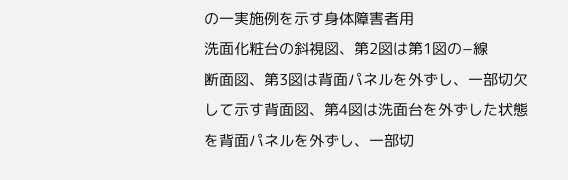の一実施例を示す身体障害者用
洗面化粧台の斜視図、第2図は第1図の−線
断面図、第3図は背面パネルを外ずし、一部切欠
して示す背面図、第4図は洗面台を外ずした状態
を背面パネルを外ずし、一部切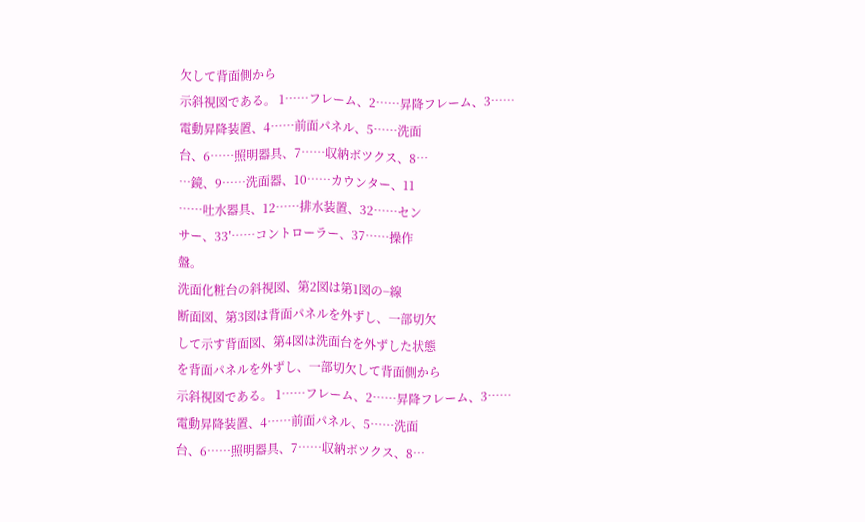欠して背面側から
示斜視図である。 1……フレーム、2……昇降フレーム、3……
電動昇降装置、4……前面パネル、5……洗面
台、6……照明器具、7……収納ボツクス、8…
…鏡、9……洗面器、10……カウンター、11
……吐水器具、12……排水装置、32……セン
サー、33′……コントローラー、37……操作
盤。
洗面化粧台の斜視図、第2図は第1図の−線
断面図、第3図は背面パネルを外ずし、一部切欠
して示す背面図、第4図は洗面台を外ずした状態
を背面パネルを外ずし、一部切欠して背面側から
示斜視図である。 1……フレーム、2……昇降フレーム、3……
電動昇降装置、4……前面パネル、5……洗面
台、6……照明器具、7……収納ボツクス、8…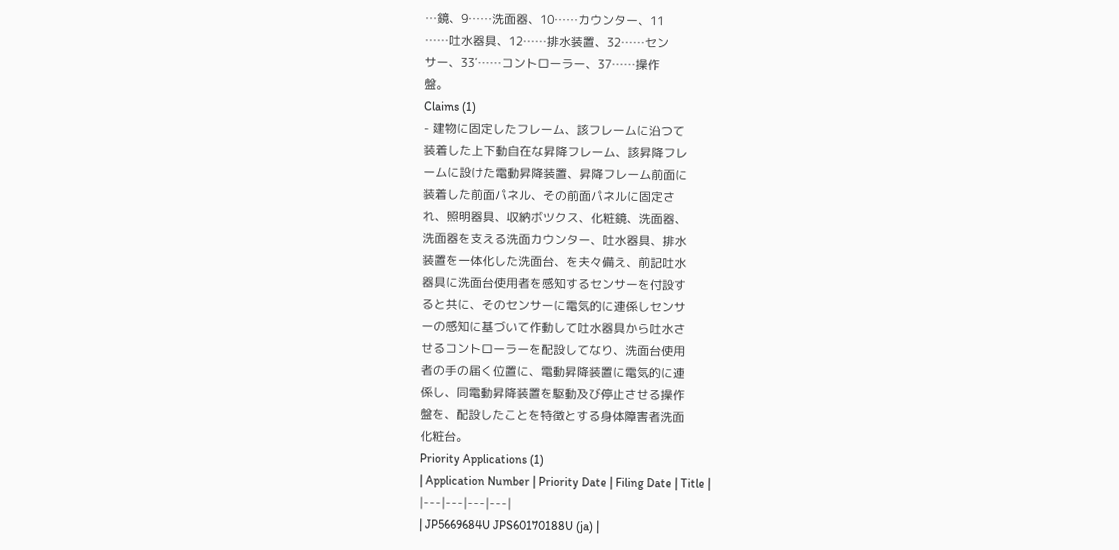…鏡、9……洗面器、10……カウンター、11
……吐水器具、12……排水装置、32……セン
サー、33′……コントローラー、37……操作
盤。
Claims (1)
- 建物に固定したフレーム、該フレームに沿つて
装着した上下動自在な昇降フレーム、該昇降フレ
ームに設けた電動昇降装置、昇降フレーム前面に
装着した前面パネル、その前面パネルに固定さ
れ、照明器具、収納ボツクス、化粧鏡、洗面器、
洗面器を支える洗面カウンター、吐水器具、排水
装置を一体化した洗面台、を夫々備え、前記吐水
器具に洗面台使用者を感知するセンサーを付設す
ると共に、そのセンサーに電気的に連係しセンサ
ーの感知に基づいて作動して吐水器具から吐水さ
せるコントローラーを配設してなり、洗面台使用
者の手の届く位置に、電動昇降装置に電気的に連
係し、同電動昇降装置を駆動及び停止させる操作
盤を、配設したことを特徴とする身体障害者洗面
化粧台。
Priority Applications (1)
| Application Number | Priority Date | Filing Date | Title |
|---|---|---|---|
| JP5669684U JPS60170188U (ja) |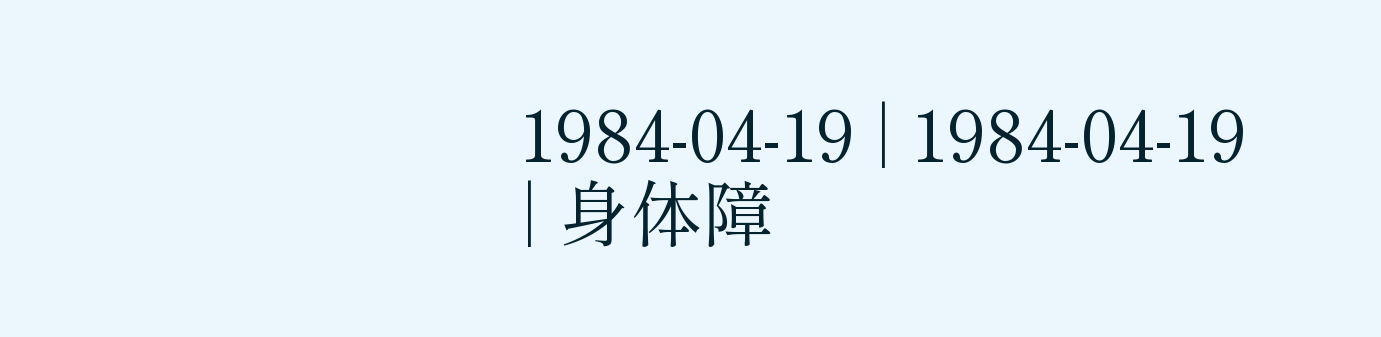1984-04-19 | 1984-04-19 | 身体障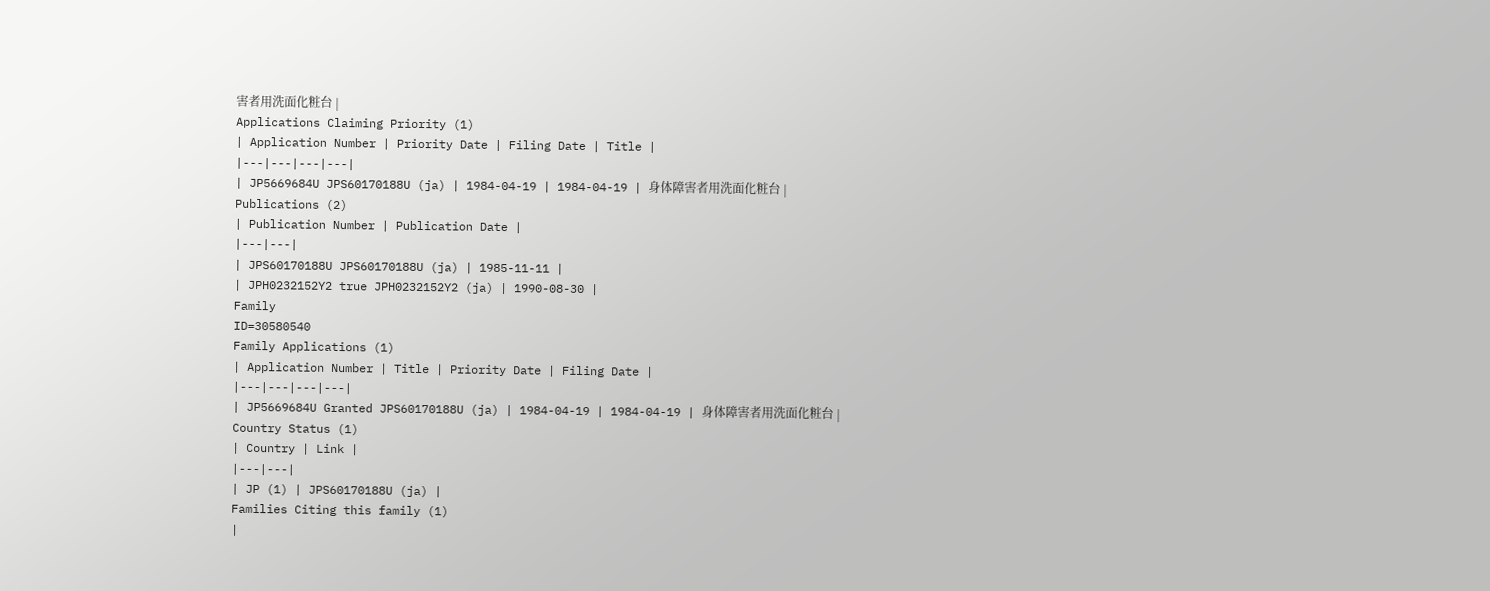害者用洗面化粧台 |
Applications Claiming Priority (1)
| Application Number | Priority Date | Filing Date | Title |
|---|---|---|---|
| JP5669684U JPS60170188U (ja) | 1984-04-19 | 1984-04-19 | 身体障害者用洗面化粧台 |
Publications (2)
| Publication Number | Publication Date |
|---|---|
| JPS60170188U JPS60170188U (ja) | 1985-11-11 |
| JPH0232152Y2 true JPH0232152Y2 (ja) | 1990-08-30 |
Family
ID=30580540
Family Applications (1)
| Application Number | Title | Priority Date | Filing Date |
|---|---|---|---|
| JP5669684U Granted JPS60170188U (ja) | 1984-04-19 | 1984-04-19 | 身体障害者用洗面化粧台 |
Country Status (1)
| Country | Link |
|---|---|
| JP (1) | JPS60170188U (ja) |
Families Citing this family (1)
|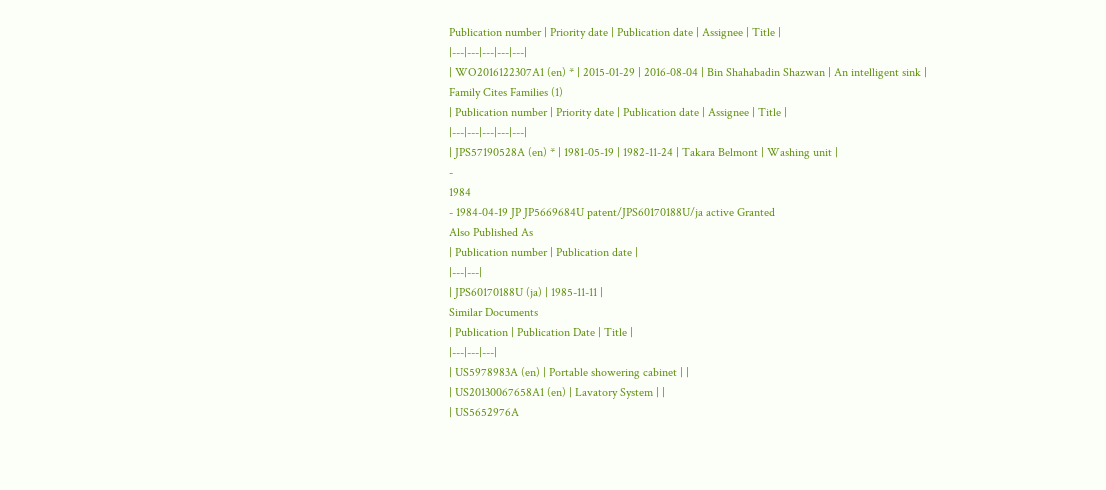Publication number | Priority date | Publication date | Assignee | Title |
|---|---|---|---|---|
| WO2016122307A1 (en) * | 2015-01-29 | 2016-08-04 | Bin Shahabadin Shazwan | An intelligent sink |
Family Cites Families (1)
| Publication number | Priority date | Publication date | Assignee | Title |
|---|---|---|---|---|
| JPS57190528A (en) * | 1981-05-19 | 1982-11-24 | Takara Belmont | Washing unit |
-
1984
- 1984-04-19 JP JP5669684U patent/JPS60170188U/ja active Granted
Also Published As
| Publication number | Publication date |
|---|---|
| JPS60170188U (ja) | 1985-11-11 |
Similar Documents
| Publication | Publication Date | Title |
|---|---|---|
| US5978983A (en) | Portable showering cabinet | |
| US20130067658A1 (en) | Lavatory System | |
| US5652976A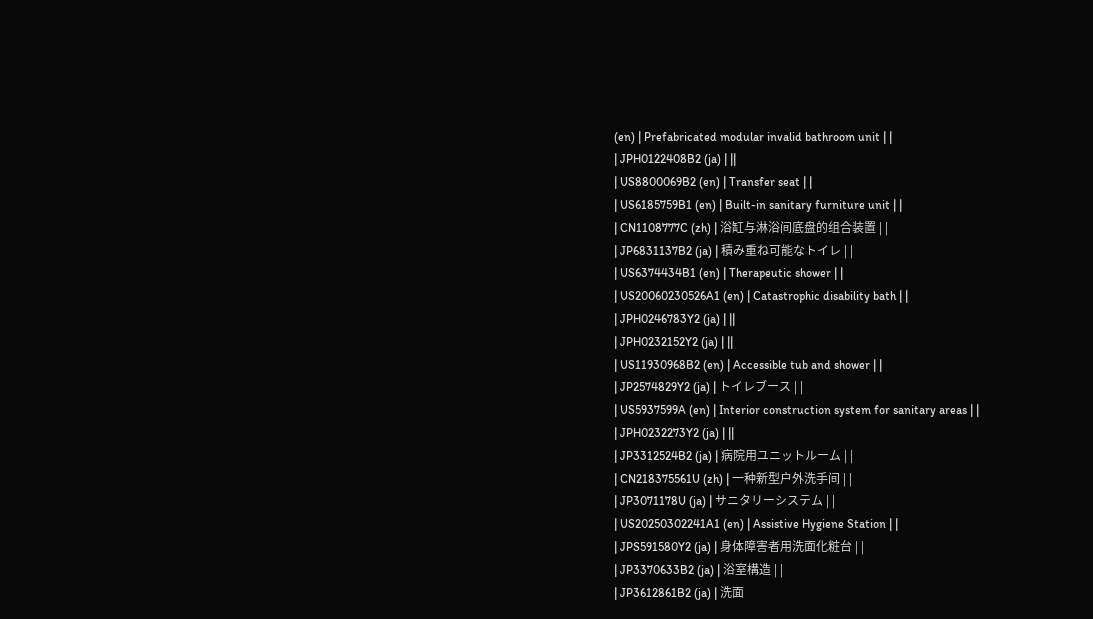(en) | Prefabricated modular invalid bathroom unit | |
| JPH0122408B2 (ja) | ||
| US8800069B2 (en) | Transfer seat | |
| US6185759B1 (en) | Built-in sanitary furniture unit | |
| CN1108777C (zh) | 浴缸与淋浴间底盘的组合装置 | |
| JP6831137B2 (ja) | 積み重ね可能なトイレ | |
| US6374434B1 (en) | Therapeutic shower | |
| US20060230526A1 (en) | Catastrophic disability bath | |
| JPH0246783Y2 (ja) | ||
| JPH0232152Y2 (ja) | ||
| US11930968B2 (en) | Accessible tub and shower | |
| JP2574829Y2 (ja) | トイレブース | |
| US5937599A (en) | Interior construction system for sanitary areas | |
| JPH0232273Y2 (ja) | ||
| JP3312524B2 (ja) | 病院用ユニットルーム | |
| CN218375561U (zh) | 一种新型户外洗手间 | |
| JP3071178U (ja) | サニタリーシステム | |
| US20250302241A1 (en) | Assistive Hygiene Station | |
| JPS591580Y2 (ja) | 身体障害者用洗面化粧台 | |
| JP3370633B2 (ja) | 浴室構造 | |
| JP3612861B2 (ja) | 洗面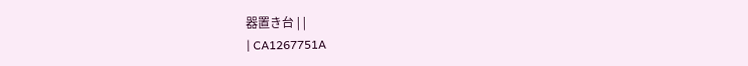器置き台 | |
| CA1267751A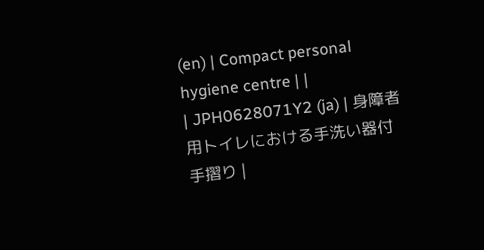(en) | Compact personal hygiene centre | |
| JPH0628071Y2 (ja) | 身障者用トイレにおける手洗い器付手摺り |